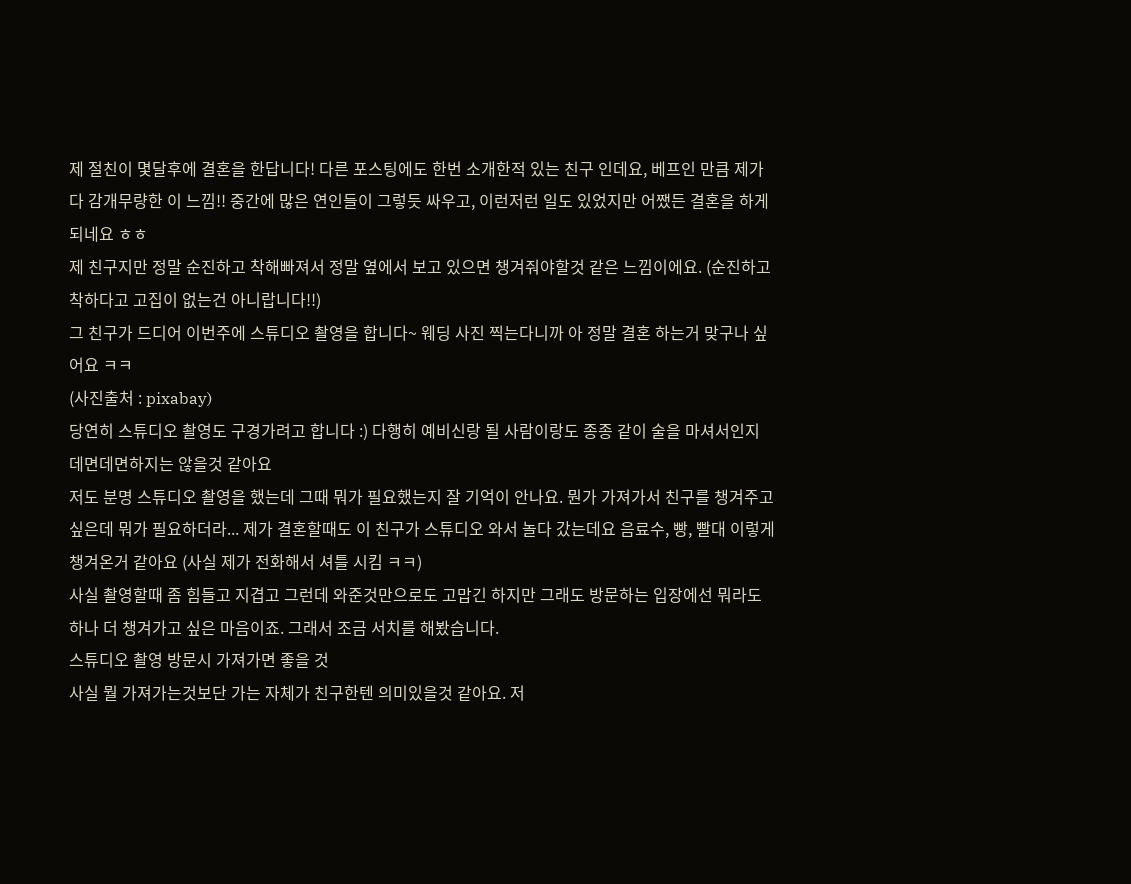제 절친이 몇달후에 결혼을 한답니다! 다른 포스팅에도 한번 소개한적 있는 친구 인데요, 베프인 만큼 제가 다 감개무량한 이 느낌!! 중간에 많은 연인들이 그렇듯 싸우고, 이런저런 일도 있었지만 어쨌든 결혼을 하게 되네요 ㅎㅎ
제 친구지만 정말 순진하고 착해빠져서 정말 옆에서 보고 있으면 챙겨줘야할것 같은 느낌이에요. (순진하고 착하다고 고집이 없는건 아니랍니다!!)
그 친구가 드디어 이번주에 스튜디오 촬영을 합니다~ 웨딩 사진 찍는다니까 아 정말 결혼 하는거 맞구나 싶어요 ㅋㅋ
(사진출처 : pixabay)
당연히 스튜디오 촬영도 구경가려고 합니다 :) 다행히 예비신랑 될 사람이랑도 종종 같이 술을 마셔서인지 데면데면하지는 않을것 같아요
저도 분명 스튜디오 촬영을 했는데 그때 뭐가 필요했는지 잘 기억이 안나요. 뭔가 가져가서 친구를 챙겨주고 싶은데 뭐가 필요하더라... 제가 결혼할때도 이 친구가 스튜디오 와서 놀다 갔는데요 음료수, 빵, 빨대 이렇게 챙겨온거 같아요 (사실 제가 전화해서 셔틀 시킴 ㅋㅋ)
사실 촬영할때 좀 힘들고 지겹고 그런데 와준것만으로도 고맙긴 하지만 그래도 방문하는 입장에선 뭐라도 하나 더 챙겨가고 싶은 마음이죠. 그래서 조금 서치를 해봤습니다.
스튜디오 촬영 방문시 가져가면 좋을 것
사실 뭘 가져가는것보단 가는 자체가 친구한텐 의미있을것 같아요. 저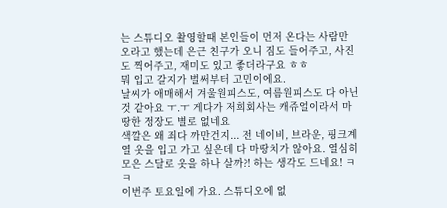는 스튜디오 촬영할때 본인들이 먼저 온다는 사람만 오라고 했는데 은근 친구가 오니 짐도 들어주고, 사진도 찍어주고, 재미도 있고 좋더라구요 ㅎㅎ
뭐 입고 갈지가 벌써부터 고민이에요.
날씨가 애매해서 겨울원피스도, 여름원피스도 다 아닌것 같아요 ㅜ.ㅜ 게다가 저희회사는 캐쥬얼이라서 마땅한 정장도 별로 없네요
색깔은 왜 죄다 까만건지... 전 네이비, 브라운, 핑크계열 옷을 입고 가고 싶은데 다 마땅치가 않아요. 열심히 모은 스달로 옷을 하나 살까?! 하는 생각도 드네요! ㅋㅋ
이번주 토요일에 가요. 스튜디오에 없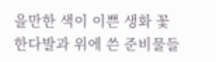을만한 색이 이쁜 생화 꽃 한다발과 위에 쓴 준비물들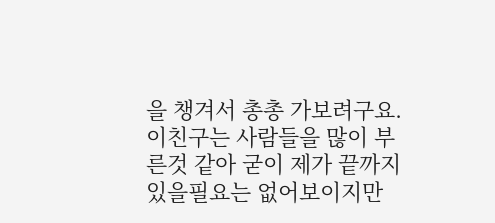을 챙겨서 총총 가보려구요. 이친구는 사람들을 많이 부른것 같아 굳이 제가 끝까지 있을필요는 없어보이지만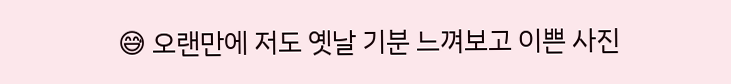😅 오랜만에 저도 옛날 기분 느껴보고 이쁜 사진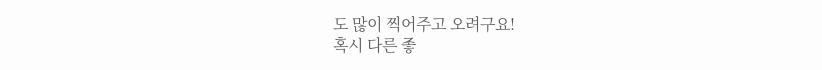도 많이 찍어주고 오려구요!
혹시 다른 좋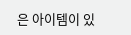은 아이템이 있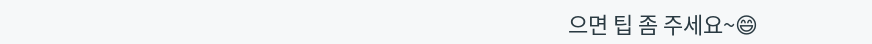으면 팁 좀 주세요~😄